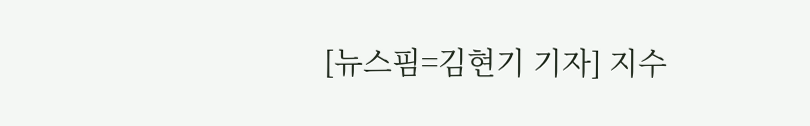[뉴스핌=김현기 기자] 지수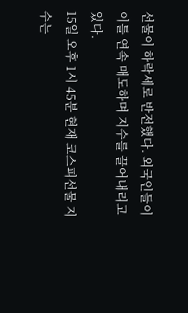선물이 하락세로 반전했다. 외국인들이 이틀 연속 매도하며 지수를 끌어내리고 있다.
15일 오후 1시 45분 현재 코스피선물 지수는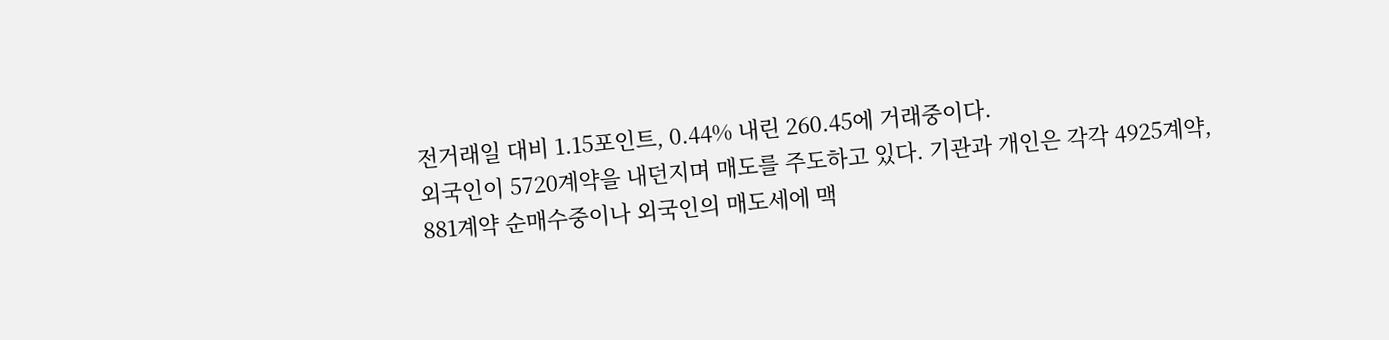전거래일 대비 1.15포인트, 0.44% 내린 260.45에 거래중이다.
외국인이 5720계약을 내던지며 매도를 주도하고 있다. 기관과 개인은 각각 4925계약, 881계약 순매수중이나 외국인의 매도세에 맥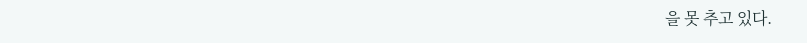을 못 추고 있다.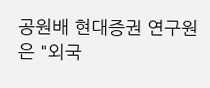공원배 현대증권 연구원은 "외국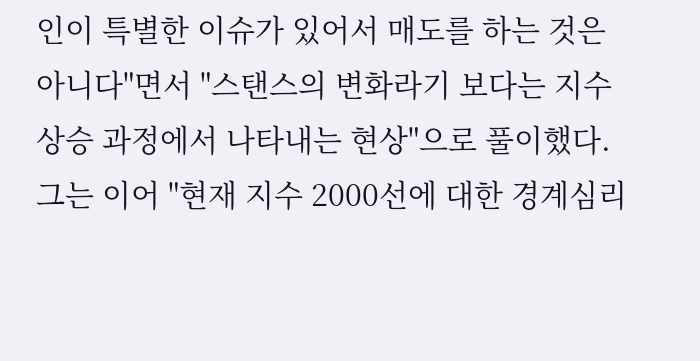인이 특별한 이슈가 있어서 매도를 하는 것은 아니다"면서 "스탠스의 변화라기 보다는 지수상승 과정에서 나타내는 현상"으로 풀이했다.
그는 이어 "현재 지수 2000선에 대한 경계심리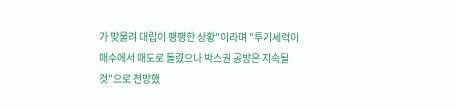가 맞물려 대립이 팽팽한 상황"이라며 "투기세력이 매수에서 매도로 돌렸으나 박스권 공방은 지속될 것"으로 전망했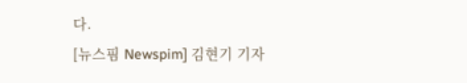다.
[뉴스핌 Newspim] 김현기 기자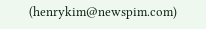(henrykim@newspim.com)